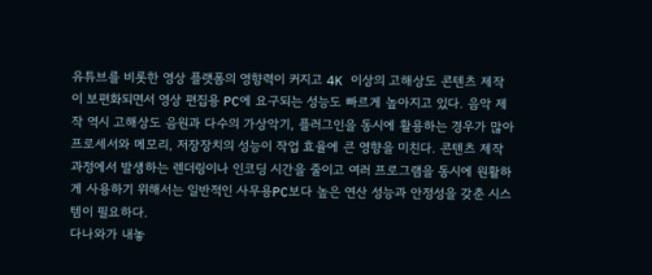유튜브를 비롯한 영상 플랫폼의 영향력이 커지고 4K 이상의 고해상도 콘텐츠 제작이 보편화되면서 영상 편집용 PC에 요구되는 성능도 빠르게 높아지고 있다. 음악 제작 역시 고해상도 음원과 다수의 가상악기, 플러그인을 동시에 활용하는 경우가 많아 프로세서와 메모리, 저장장치의 성능이 작업 효율에 큰 영향을 미친다. 콘텐츠 제작 과정에서 발생하는 렌더링이나 인코딩 시간을 줄이고 여러 프로그램을 동시에 원활하게 사용하기 위해서는 일반적인 사무용PC보다 높은 연산 성능과 안정성을 갖춘 시스템이 필요하다.
다나와가 내놓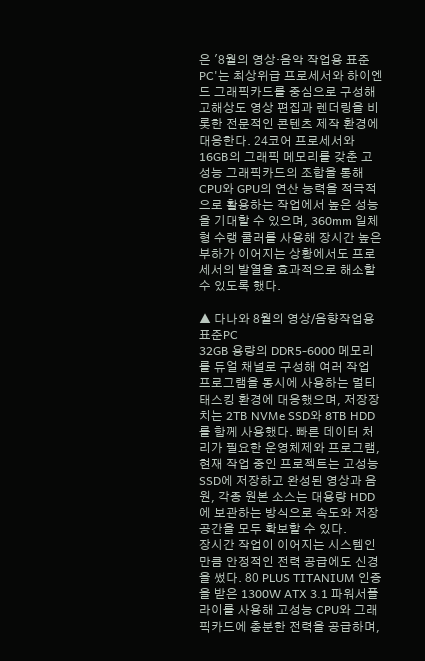은 '8월의 영상·음악 작업용 표준PC'는 최상위급 프로세서와 하이엔드 그래픽카드를 중심으로 구성해 고해상도 영상 편집과 렌더링을 비롯한 전문적인 콘텐츠 제작 환경에 대응한다. 24코어 프로세서와 16GB의 그래픽 메모리를 갖춘 고성능 그래픽카드의 조합을 통해 CPU와 GPU의 연산 능력을 적극적으로 활용하는 작업에서 높은 성능을 기대할 수 있으며, 360mm 일체형 수랭 쿨러를 사용해 장시간 높은 부하가 이어지는 상황에서도 프로세서의 발열을 효과적으로 해소할 수 있도록 했다.

▲ 다나와 8월의 영상/음향작업용 표준PC
32GB 용량의 DDR5-6000 메모리를 듀얼 채널로 구성해 여러 작업 프로그램을 동시에 사용하는 멀티태스킹 환경에 대응했으며, 저장장치는 2TB NVMe SSD와 8TB HDD를 함께 사용했다. 빠른 데이터 처리가 필요한 운영체제와 프로그램, 현재 작업 중인 프로젝트는 고성능 SSD에 저장하고 완성된 영상과 음원, 각종 원본 소스는 대용량 HDD에 보관하는 방식으로 속도와 저장공간을 모두 확보할 수 있다.
장시간 작업이 이어지는 시스템인 만큼 안정적인 전력 공급에도 신경을 썼다. 80 PLUS TITANIUM 인증을 받은 1300W ATX 3.1 파워서플라이를 사용해 고성능 CPU와 그래픽카드에 충분한 전력을 공급하며,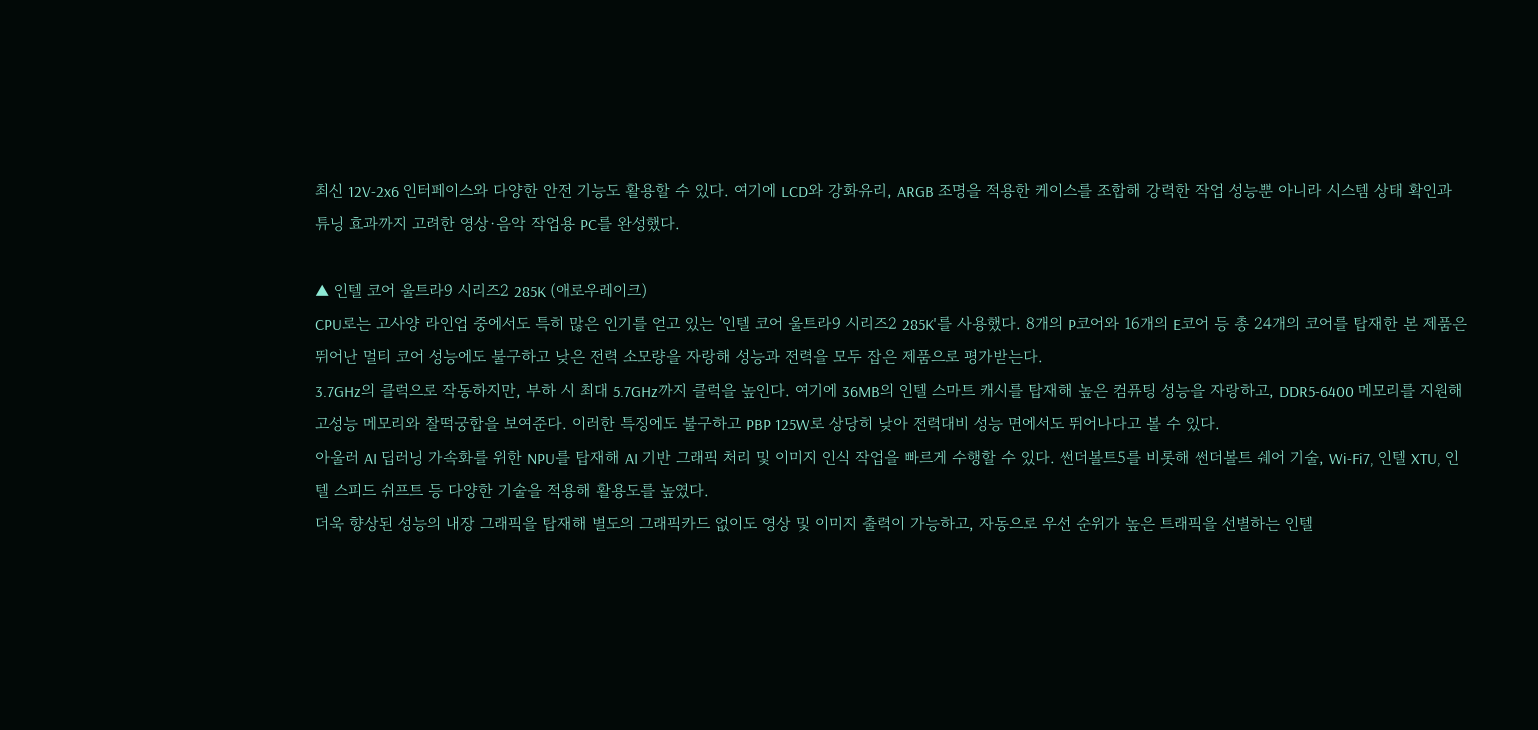최신 12V-2x6 인터페이스와 다양한 안전 기능도 활용할 수 있다. 여기에 LCD와 강화유리, ARGB 조명을 적용한 케이스를 조합해 강력한 작업 성능뿐 아니라 시스템 상태 확인과 튜닝 효과까지 고려한 영상·음악 작업용 PC를 완성했다.

▲ 인텔 코어 울트라9 시리즈2 285K (애로우레이크)
CPU로는 고사양 라인업 중에서도 특히 많은 인기를 얻고 있는 '인텔 코어 울트라9 시리즈2 285K'를 사용했다. 8개의 P코어와 16개의 E코어 등 총 24개의 코어를 탑재한 본 제품은 뛰어난 멀티 코어 성능에도 불구하고 낮은 전력 소모량을 자랑해 성능과 전력을 모두 잡은 제품으로 평가받는다.
3.7GHz의 클럭으로 작동하지만, 부하 시 최대 5.7GHz까지 클럭을 높인다. 여기에 36MB의 인텔 스마트 캐시를 탑재해 높은 컴퓨팅 성능을 자랑하고, DDR5-6400 메모리를 지원해 고성능 메모리와 찰떡궁합을 보여준다. 이러한 특징에도 불구하고 PBP 125W로 상당히 낮아 전력대비 성능 면에서도 뛰어나다고 볼 수 있다.
아울러 AI 딥러닝 가속화를 위한 NPU를 탑재해 AI 기반 그래픽 처리 및 이미지 인식 작업을 빠르게 수행할 수 있다. 썬더볼트5를 비롯해 썬더볼트 쉐어 기술, Wi-Fi7, 인텔 XTU, 인텔 스피드 쉬프트 등 다양한 기술을 적용해 활용도를 높였다.
더욱 향상된 성능의 내장 그래픽을 탑재해 별도의 그래픽카드 없이도 영상 및 이미지 출력이 가능하고, 자동으로 우선 순위가 높은 트래픽을 선별하는 인텔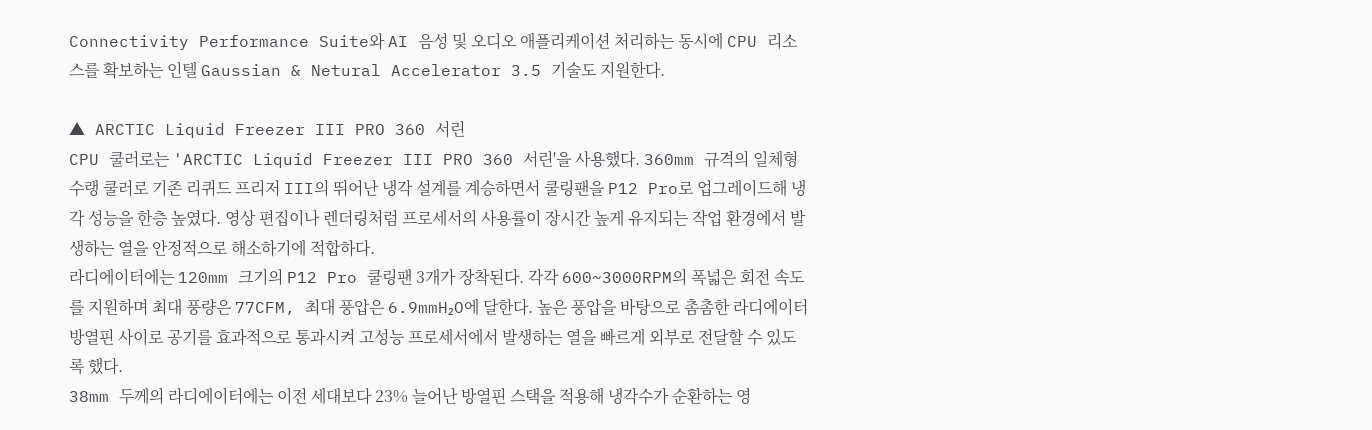Connectivity Performance Suite와 AI 음성 및 오디오 애플리케이션 처리하는 동시에 CPU 리소스를 확보하는 인텔 Gaussian & Netural Accelerator 3.5 기술도 지원한다.

▲ ARCTIC Liquid Freezer III PRO 360 서린
CPU 쿨러로는 'ARCTIC Liquid Freezer III PRO 360 서린'을 사용했다. 360mm 규격의 일체형 수랭 쿨러로 기존 리퀴드 프리저 III의 뛰어난 냉각 설계를 계승하면서 쿨링팬을 P12 Pro로 업그레이드해 냉각 성능을 한층 높였다. 영상 편집이나 렌더링처럼 프로세서의 사용률이 장시간 높게 유지되는 작업 환경에서 발생하는 열을 안정적으로 해소하기에 적합하다.
라디에이터에는 120mm 크기의 P12 Pro 쿨링팬 3개가 장착된다. 각각 600~3000RPM의 폭넓은 회전 속도를 지원하며 최대 풍량은 77CFM, 최대 풍압은 6.9mmH₂O에 달한다. 높은 풍압을 바탕으로 촘촘한 라디에이터 방열핀 사이로 공기를 효과적으로 통과시켜 고성능 프로세서에서 발생하는 열을 빠르게 외부로 전달할 수 있도록 했다.
38mm 두께의 라디에이터에는 이전 세대보다 23% 늘어난 방열핀 스택을 적용해 냉각수가 순환하는 영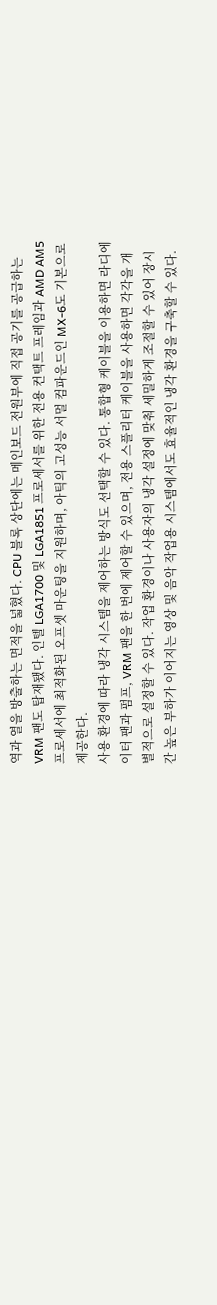역과 열을 방출하는 면적을 넓혔다. CPU 블록 상단에는 메인보드 전원부에 직접 공기를 공급하는 VRM 팬도 탑재됐다. 인텔 LGA1700 및 LGA1851 프로세서를 위한 전용 컨택트 프레임과 AMD AM5 프로세서에 최적화된 오프셋 마운팅을 지원하며, 아틱의 고성능 서멀 컴파운드인 MX-6도 기본으로 제공한다.
사용 환경에 따라 냉각 시스템을 제어하는 방식도 선택할 수 있다. 통합형 케이블을 이용하면 라디에이터 팬과 펌프, VRM 팬을 한 번에 제어할 수 있으며, 전용 스플리터 케이블을 사용하면 각각을 개별적으로 설정할 수 있다. 작업 환경이나 사용자의 냉각 설정에 맞춰 세밀하게 조절할 수 있어 장시간 높은 부하가 이어지는 영상 및 음악 작업용 시스템에서도 효율적인 냉각 환경을 구축할 수 있다.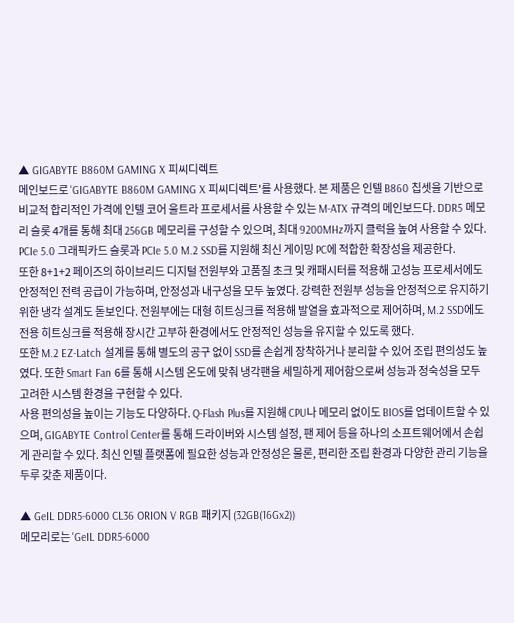▲ GIGABYTE B860M GAMING X 피씨디렉트
메인보드로 'GIGABYTE B860M GAMING X 피씨디렉트'를 사용했다. 본 제품은 인텔 B860 칩셋을 기반으로 비교적 합리적인 가격에 인텔 코어 울트라 프로세서를 사용할 수 있는 M-ATX 규격의 메인보드다. DDR5 메모리 슬롯 4개를 통해 최대 256GB 메모리를 구성할 수 있으며, 최대 9200MHz까지 클럭을 높여 사용할 수 있다. PCIe 5.0 그래픽카드 슬롯과 PCIe 5.0 M.2 SSD를 지원해 최신 게이밍 PC에 적합한 확장성을 제공한다.
또한 8+1+2 페이즈의 하이브리드 디지털 전원부와 고품질 초크 및 캐패시터를 적용해 고성능 프로세서에도 안정적인 전력 공급이 가능하며, 안정성과 내구성을 모두 높였다. 강력한 전원부 성능을 안정적으로 유지하기 위한 냉각 설계도 돋보인다. 전원부에는 대형 히트싱크를 적용해 발열을 효과적으로 제어하며, M.2 SSD에도 전용 히트싱크를 적용해 장시간 고부하 환경에서도 안정적인 성능을 유지할 수 있도록 했다.
또한 M.2 EZ-Latch 설계를 통해 별도의 공구 없이 SSD를 손쉽게 장착하거나 분리할 수 있어 조립 편의성도 높였다. 또한 Smart Fan 6를 통해 시스템 온도에 맞춰 냉각팬을 세밀하게 제어함으로써 성능과 정숙성을 모두 고려한 시스템 환경을 구현할 수 있다.
사용 편의성을 높이는 기능도 다양하다. Q-Flash Plus를 지원해 CPU나 메모리 없이도 BIOS를 업데이트할 수 있으며, GIGABYTE Control Center를 통해 드라이버와 시스템 설정, 팬 제어 등을 하나의 소프트웨어에서 손쉽게 관리할 수 있다. 최신 인텔 플랫폼에 필요한 성능과 안정성은 물론, 편리한 조립 환경과 다양한 관리 기능을 두루 갖춘 제품이다.

▲ GeIL DDR5-6000 CL36 ORION V RGB 패키지 (32GB(16Gx2))
메모리로는 'GeIL DDR5-6000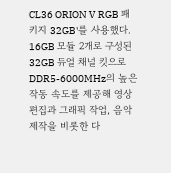CL36 ORION V RGB 패키지 32GB'를 사용했다. 16GB 모듈 2개로 구성된 32GB 듀얼 채널 킷으로 DDR5-6000MHz의 높은 작동 속도를 제공해 영상 편집과 그래픽 작업, 음악 제작을 비롯한 다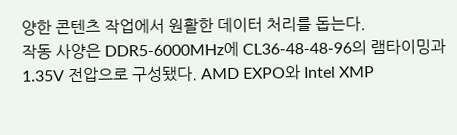양한 콘텐츠 작업에서 원활한 데이터 처리를 돕는다.
작동 사양은 DDR5-6000MHz에 CL36-48-48-96의 램타이밍과 1.35V 전압으로 구성됐다. AMD EXPO와 Intel XMP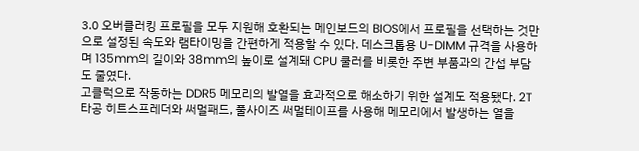3.0 오버클러킹 프로필을 모두 지원해 호환되는 메인보드의 BIOS에서 프로필을 선택하는 것만으로 설정된 속도와 램타이밍을 간편하게 적용할 수 있다. 데스크톱용 U-DIMM 규격을 사용하며 135mm의 길이와 38mm의 높이로 설계돼 CPU 쿨러를 비롯한 주변 부품과의 간섭 부담도 줄였다.
고클럭으로 작동하는 DDR5 메모리의 발열을 효과적으로 해소하기 위한 설계도 적용됐다. 2T 타공 히트스프레더와 써멀패드, 풀사이즈 써멀테이프를 사용해 메모리에서 발생하는 열을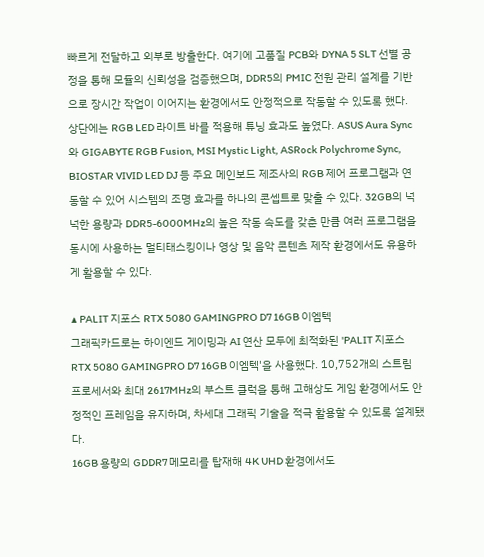빠르게 전달하고 외부로 방출한다. 여기에 고품질 PCB와 DYNA 5 SLT 선별 공정을 통해 모듈의 신뢰성을 검증했으며, DDR5의 PMIC 전원 관리 설계를 기반으로 장시간 작업이 이어지는 환경에서도 안정적으로 작동할 수 있도록 했다.
상단에는 RGB LED 라이트 바를 적용해 튜닝 효과도 높였다. ASUS Aura Sync와 GIGABYTE RGB Fusion, MSI Mystic Light, ASRock Polychrome Sync, BIOSTAR VIVID LED DJ 등 주요 메인보드 제조사의 RGB 제어 프로그램과 연동할 수 있어 시스템의 조명 효과를 하나의 콘셉트로 맞출 수 있다. 32GB의 넉넉한 용량과 DDR5-6000MHz의 높은 작동 속도를 갖춘 만큼 여러 프로그램을 동시에 사용하는 멀티태스킹이나 영상 및 음악 콘텐츠 제작 환경에서도 유용하게 활용할 수 있다.

▲ PALIT 지포스 RTX 5080 GAMINGPRO D7 16GB 이엠텍
그래픽카드로는 하이엔드 게이밍과 AI 연산 모두에 최적화된 'PALIT 지포스 RTX 5080 GAMINGPRO D7 16GB 이엠텍'을 사용했다. 10,752개의 스트림 프로세서와 최대 2617MHz의 부스트 클럭을 통해 고해상도 게임 환경에서도 안정적인 프레임을 유지하며, 차세대 그래픽 기술을 적극 활용할 수 있도록 설계됐다.
16GB 용량의 GDDR7 메모리를 탑재해 4K UHD 환경에서도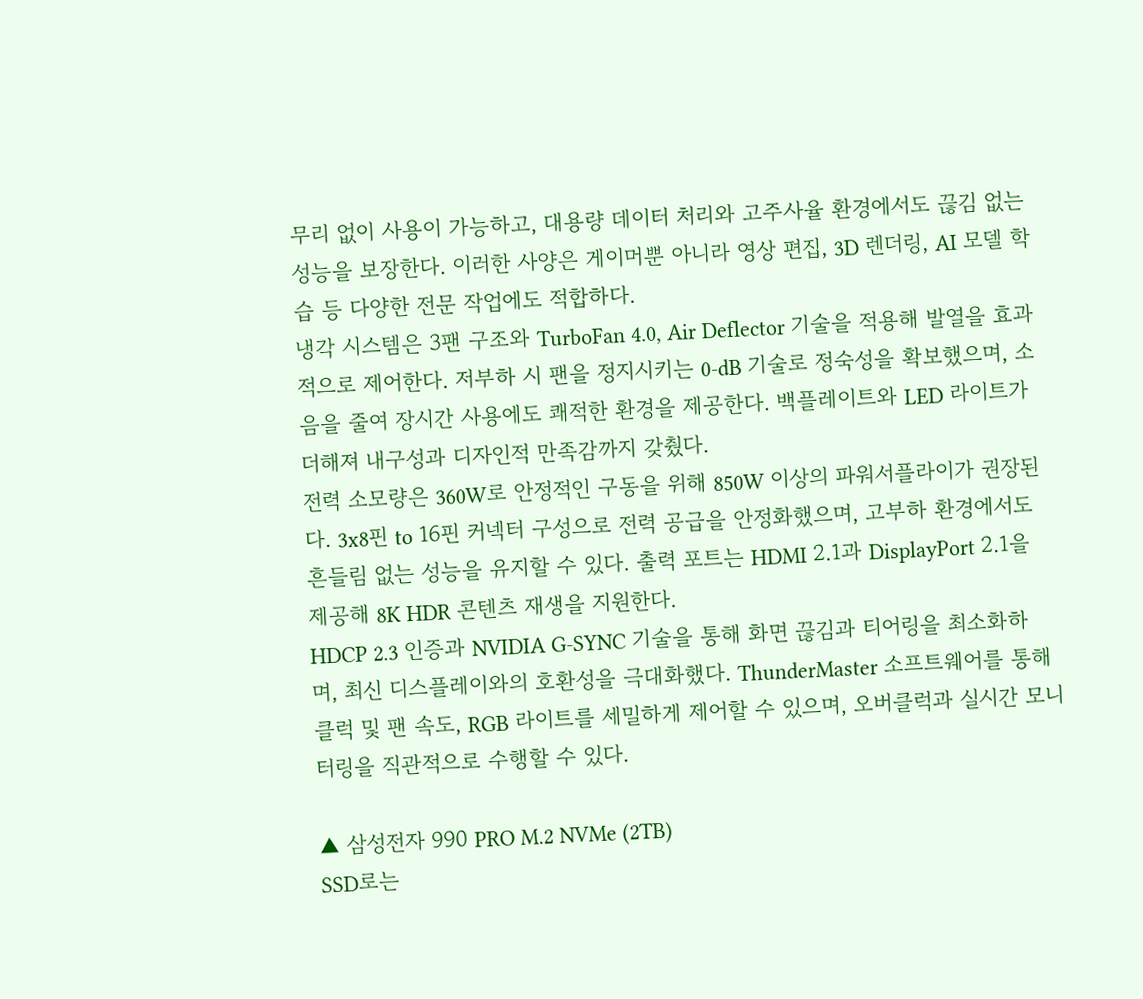무리 없이 사용이 가능하고, 대용량 데이터 처리와 고주사율 환경에서도 끊김 없는 성능을 보장한다. 이러한 사양은 게이머뿐 아니라 영상 편집, 3D 렌더링, AI 모델 학습 등 다양한 전문 작업에도 적합하다.
냉각 시스템은 3팬 구조와 TurboFan 4.0, Air Deflector 기술을 적용해 발열을 효과적으로 제어한다. 저부하 시 팬을 정지시키는 0-dB 기술로 정숙성을 확보했으며, 소음을 줄여 장시간 사용에도 쾌적한 환경을 제공한다. 백플레이트와 LED 라이트가 더해져 내구성과 디자인적 만족감까지 갖췄다.
전력 소모량은 360W로 안정적인 구동을 위해 850W 이상의 파워서플라이가 권장된다. 3x8핀 to 16핀 커넥터 구성으로 전력 공급을 안정화했으며, 고부하 환경에서도 흔들림 없는 성능을 유지할 수 있다. 출력 포트는 HDMI 2.1과 DisplayPort 2.1을 제공해 8K HDR 콘텐츠 재생을 지원한다.
HDCP 2.3 인증과 NVIDIA G-SYNC 기술을 통해 화면 끊김과 티어링을 최소화하며, 최신 디스플레이와의 호환성을 극대화했다. ThunderMaster 소프트웨어를 통해 클럭 및 팬 속도, RGB 라이트를 세밀하게 제어할 수 있으며, 오버클럭과 실시간 모니터링을 직관적으로 수행할 수 있다.

▲ 삼성전자 990 PRO M.2 NVMe (2TB)
SSD로는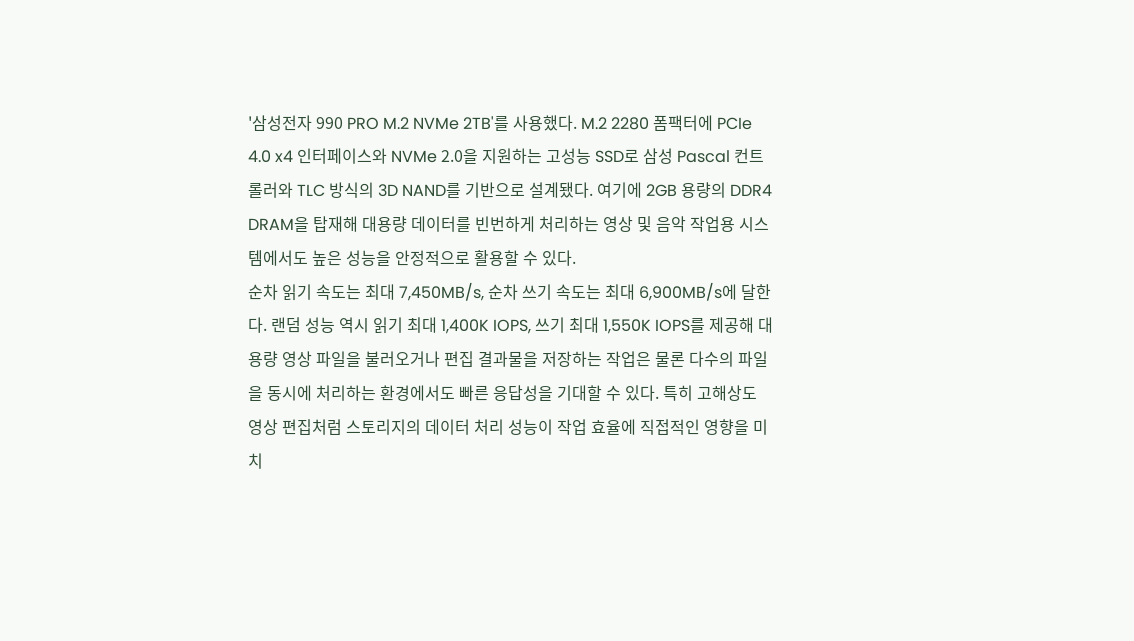'삼성전자 990 PRO M.2 NVMe 2TB'를 사용했다. M.2 2280 폼팩터에 PCIe 4.0 x4 인터페이스와 NVMe 2.0을 지원하는 고성능 SSD로 삼성 Pascal 컨트롤러와 TLC 방식의 3D NAND를 기반으로 설계됐다. 여기에 2GB 용량의 DDR4 DRAM을 탑재해 대용량 데이터를 빈번하게 처리하는 영상 및 음악 작업용 시스템에서도 높은 성능을 안정적으로 활용할 수 있다.
순차 읽기 속도는 최대 7,450MB/s, 순차 쓰기 속도는 최대 6,900MB/s에 달한다. 랜덤 성능 역시 읽기 최대 1,400K IOPS, 쓰기 최대 1,550K IOPS를 제공해 대용량 영상 파일을 불러오거나 편집 결과물을 저장하는 작업은 물론 다수의 파일을 동시에 처리하는 환경에서도 빠른 응답성을 기대할 수 있다. 특히 고해상도 영상 편집처럼 스토리지의 데이터 처리 성능이 작업 효율에 직접적인 영향을 미치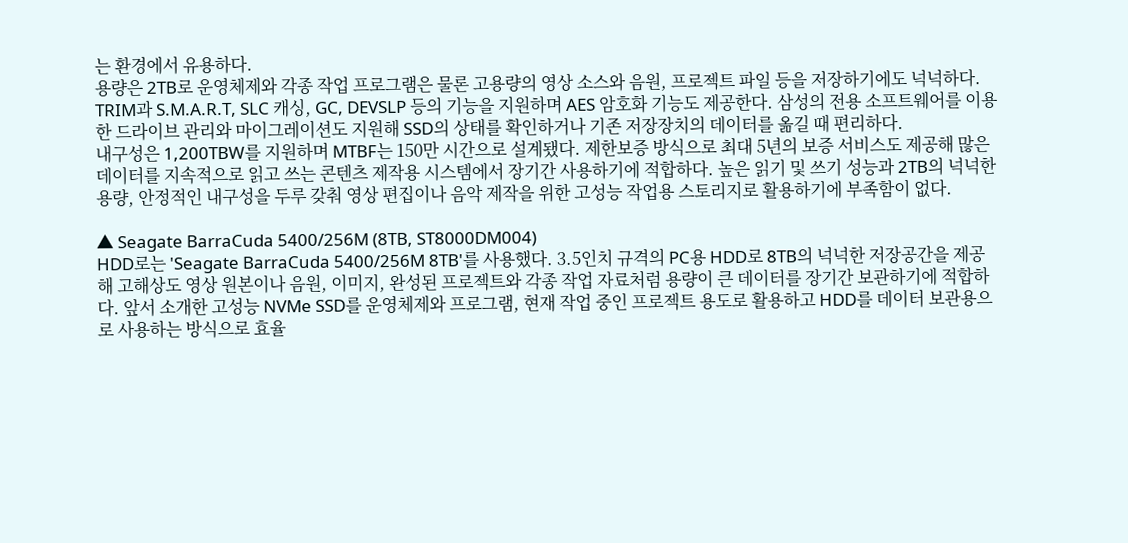는 환경에서 유용하다.
용량은 2TB로 운영체제와 각종 작업 프로그램은 물론 고용량의 영상 소스와 음원, 프로젝트 파일 등을 저장하기에도 넉넉하다. TRIM과 S.M.A.R.T, SLC 캐싱, GC, DEVSLP 등의 기능을 지원하며 AES 암호화 기능도 제공한다. 삼성의 전용 소프트웨어를 이용한 드라이브 관리와 마이그레이션도 지원해 SSD의 상태를 확인하거나 기존 저장장치의 데이터를 옮길 때 편리하다.
내구성은 1,200TBW를 지원하며 MTBF는 150만 시간으로 설계됐다. 제한보증 방식으로 최대 5년의 보증 서비스도 제공해 많은 데이터를 지속적으로 읽고 쓰는 콘텐츠 제작용 시스템에서 장기간 사용하기에 적합하다. 높은 읽기 및 쓰기 성능과 2TB의 넉넉한 용량, 안정적인 내구성을 두루 갖춰 영상 편집이나 음악 제작을 위한 고성능 작업용 스토리지로 활용하기에 부족함이 없다.

▲ Seagate BarraCuda 5400/256M (8TB, ST8000DM004)
HDD로는 'Seagate BarraCuda 5400/256M 8TB'를 사용했다. 3.5인치 규격의 PC용 HDD로 8TB의 넉넉한 저장공간을 제공해 고해상도 영상 원본이나 음원, 이미지, 완성된 프로젝트와 각종 작업 자료처럼 용량이 큰 데이터를 장기간 보관하기에 적합하다. 앞서 소개한 고성능 NVMe SSD를 운영체제와 프로그램, 현재 작업 중인 프로젝트 용도로 활용하고 HDD를 데이터 보관용으로 사용하는 방식으로 효율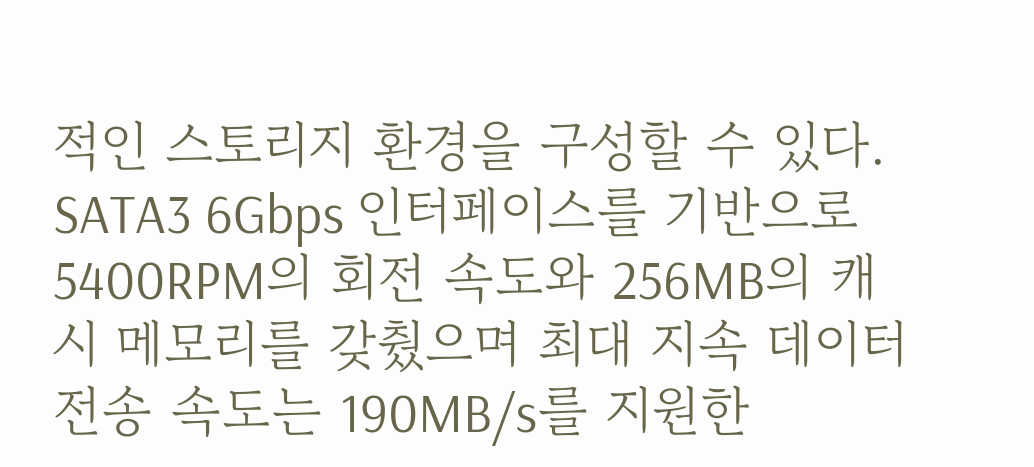적인 스토리지 환경을 구성할 수 있다.
SATA3 6Gbps 인터페이스를 기반으로 5400RPM의 회전 속도와 256MB의 캐시 메모리를 갖췄으며 최대 지속 데이터 전송 속도는 190MB/s를 지원한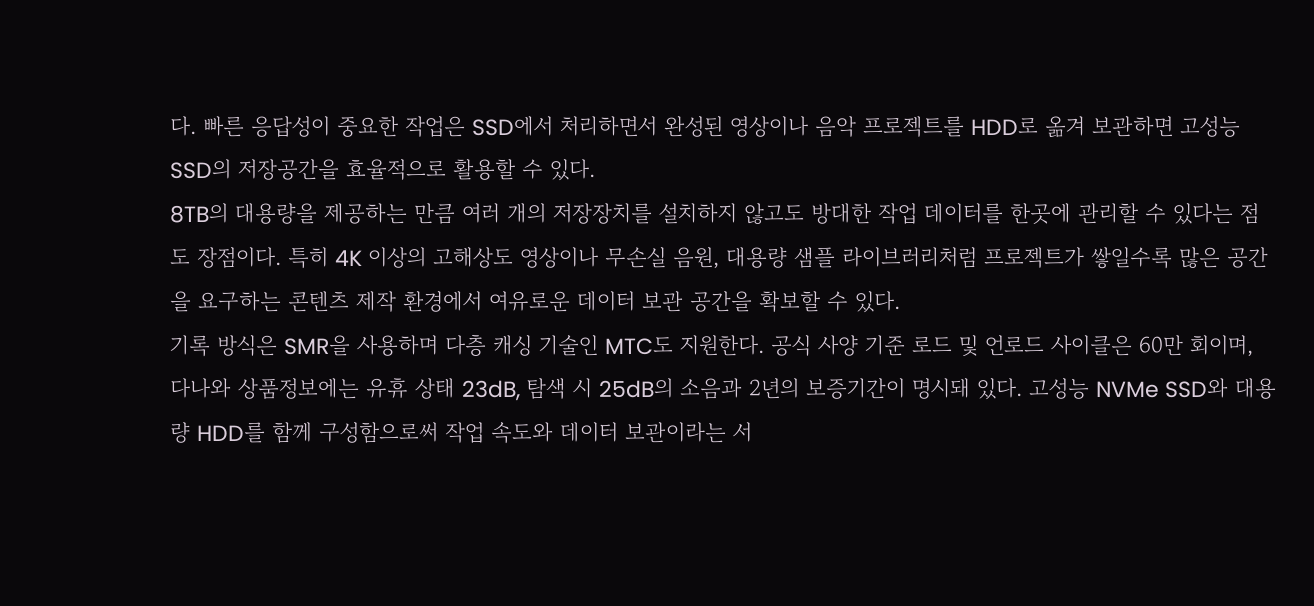다. 빠른 응답성이 중요한 작업은 SSD에서 처리하면서 완성된 영상이나 음악 프로젝트를 HDD로 옮겨 보관하면 고성능 SSD의 저장공간을 효율적으로 활용할 수 있다.
8TB의 대용량을 제공하는 만큼 여러 개의 저장장치를 설치하지 않고도 방대한 작업 데이터를 한곳에 관리할 수 있다는 점도 장점이다. 특히 4K 이상의 고해상도 영상이나 무손실 음원, 대용량 샘플 라이브러리처럼 프로젝트가 쌓일수록 많은 공간을 요구하는 콘텐츠 제작 환경에서 여유로운 데이터 보관 공간을 확보할 수 있다.
기록 방식은 SMR을 사용하며 다층 캐싱 기술인 MTC도 지원한다. 공식 사양 기준 로드 및 언로드 사이클은 60만 회이며, 다나와 상품정보에는 유휴 상태 23dB, 탐색 시 25dB의 소음과 2년의 보증기간이 명시돼 있다. 고성능 NVMe SSD와 대용량 HDD를 함께 구성함으로써 작업 속도와 데이터 보관이라는 서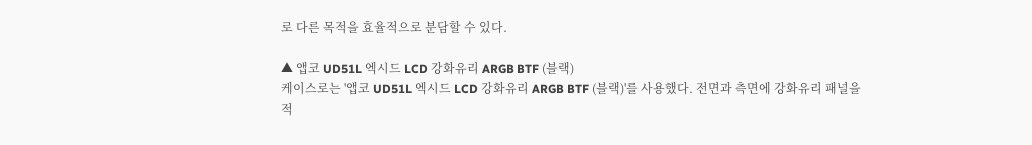로 다른 목적을 효율적으로 분담할 수 있다.

▲ 앱코 UD51L 엑시드 LCD 강화유리 ARGB BTF (블랙)
케이스로는 '앱코 UD51L 엑시드 LCD 강화유리 ARGB BTF (블랙)'를 사용했다. 전면과 측면에 강화유리 패널을 적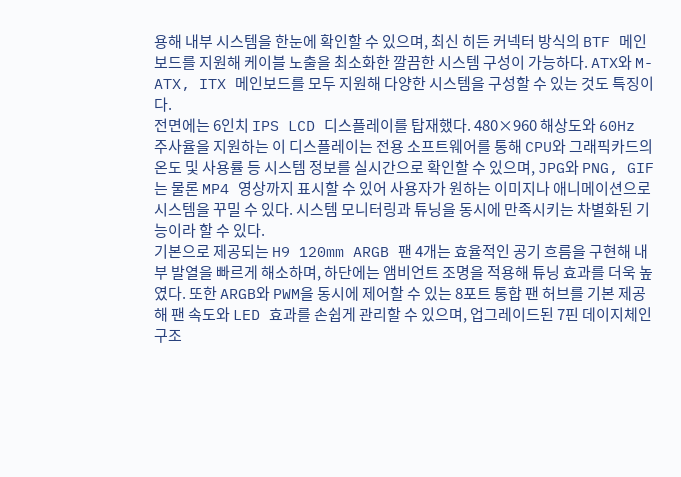용해 내부 시스템을 한눈에 확인할 수 있으며, 최신 히든 커넥터 방식의 BTF 메인보드를 지원해 케이블 노출을 최소화한 깔끔한 시스템 구성이 가능하다. ATX와 M-ATX, ITX 메인보드를 모두 지원해 다양한 시스템을 구성할 수 있는 것도 특징이다.
전면에는 6인치 IPS LCD 디스플레이를 탑재했다. 480×960 해상도와 60Hz 주사율을 지원하는 이 디스플레이는 전용 소프트웨어를 통해 CPU와 그래픽카드의 온도 및 사용률 등 시스템 정보를 실시간으로 확인할 수 있으며, JPG와 PNG, GIF는 물론 MP4 영상까지 표시할 수 있어 사용자가 원하는 이미지나 애니메이션으로 시스템을 꾸밀 수 있다. 시스템 모니터링과 튜닝을 동시에 만족시키는 차별화된 기능이라 할 수 있다.
기본으로 제공되는 H9 120mm ARGB 팬 4개는 효율적인 공기 흐름을 구현해 내부 발열을 빠르게 해소하며, 하단에는 앰비언트 조명을 적용해 튜닝 효과를 더욱 높였다. 또한 ARGB와 PWM을 동시에 제어할 수 있는 8포트 통합 팬 허브를 기본 제공해 팬 속도와 LED 효과를 손쉽게 관리할 수 있으며, 업그레이드된 7핀 데이지체인 구조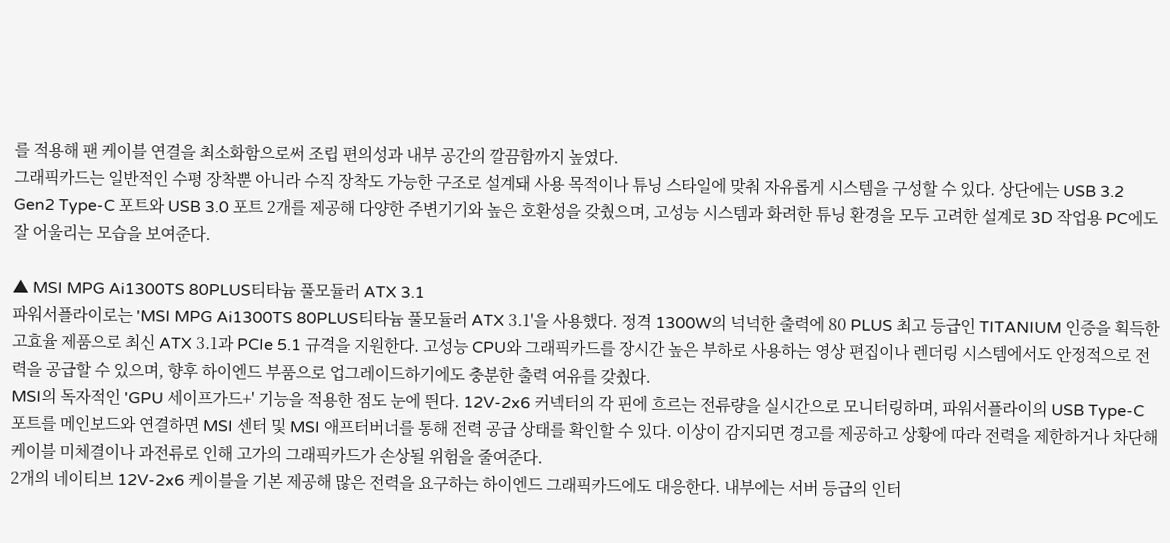를 적용해 팬 케이블 연결을 최소화함으로써 조립 편의성과 내부 공간의 깔끔함까지 높였다.
그래픽카드는 일반적인 수평 장착뿐 아니라 수직 장착도 가능한 구조로 설계돼 사용 목적이나 튜닝 스타일에 맞춰 자유롭게 시스템을 구성할 수 있다. 상단에는 USB 3.2 Gen2 Type-C 포트와 USB 3.0 포트 2개를 제공해 다양한 주변기기와 높은 호환성을 갖췄으며, 고성능 시스템과 화려한 튜닝 환경을 모두 고려한 설계로 3D 작업용 PC에도 잘 어울리는 모습을 보여준다.

▲ MSI MPG Ai1300TS 80PLUS티타늄 풀모듈러 ATX 3.1
파워서플라이로는 'MSI MPG Ai1300TS 80PLUS티타늄 풀모듈러 ATX 3.1'을 사용했다. 정격 1300W의 넉넉한 출력에 80 PLUS 최고 등급인 TITANIUM 인증을 획득한 고효율 제품으로 최신 ATX 3.1과 PCIe 5.1 규격을 지원한다. 고성능 CPU와 그래픽카드를 장시간 높은 부하로 사용하는 영상 편집이나 렌더링 시스템에서도 안정적으로 전력을 공급할 수 있으며, 향후 하이엔드 부품으로 업그레이드하기에도 충분한 출력 여유를 갖췄다.
MSI의 독자적인 'GPU 세이프가드+' 기능을 적용한 점도 눈에 띈다. 12V-2x6 커넥터의 각 핀에 흐르는 전류량을 실시간으로 모니터링하며, 파워서플라이의 USB Type-C 포트를 메인보드와 연결하면 MSI 센터 및 MSI 애프터버너를 통해 전력 공급 상태를 확인할 수 있다. 이상이 감지되면 경고를 제공하고 상황에 따라 전력을 제한하거나 차단해 케이블 미체결이나 과전류로 인해 고가의 그래픽카드가 손상될 위험을 줄여준다.
2개의 네이티브 12V-2x6 케이블을 기본 제공해 많은 전력을 요구하는 하이엔드 그래픽카드에도 대응한다. 내부에는 서버 등급의 인터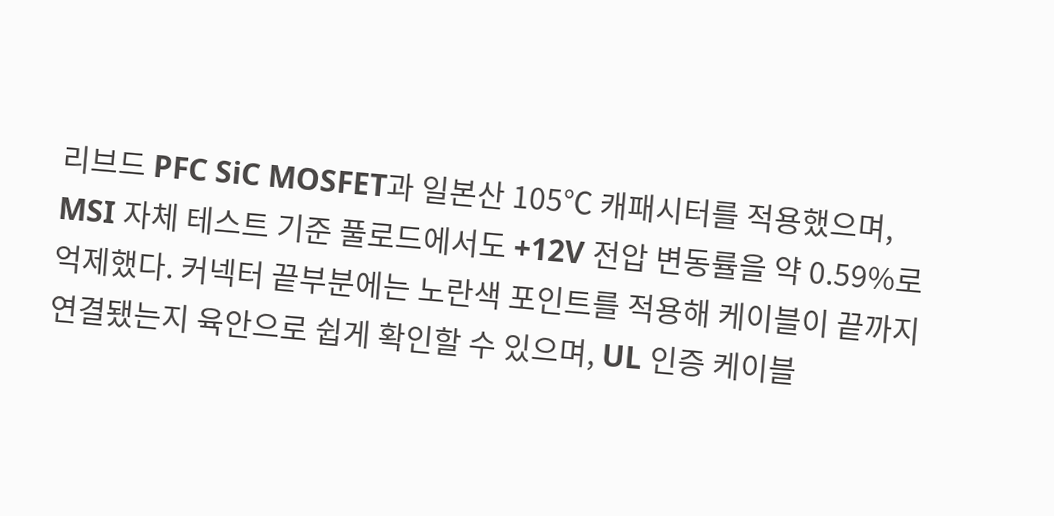리브드 PFC SiC MOSFET과 일본산 105℃ 캐패시터를 적용했으며, MSI 자체 테스트 기준 풀로드에서도 +12V 전압 변동률을 약 0.59%로 억제했다. 커넥터 끝부분에는 노란색 포인트를 적용해 케이블이 끝까지 연결됐는지 육안으로 쉽게 확인할 수 있으며, UL 인증 케이블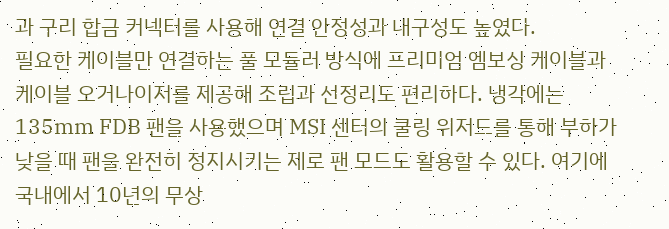과 구리 합금 커넥터를 사용해 연결 안정성과 내구성도 높였다.
필요한 케이블만 연결하는 풀 모듈러 방식에 프리미엄 엠보싱 케이블과 케이블 오거나이저를 제공해 조립과 선정리도 편리하다. 냉각에는 135mm FDB 팬을 사용했으며 MSI 센터의 쿨링 위저드를 통해 부하가 낮을 때 팬을 완전히 정지시키는 제로 팬 모드도 활용할 수 있다. 여기에 국내에서 10년의 무상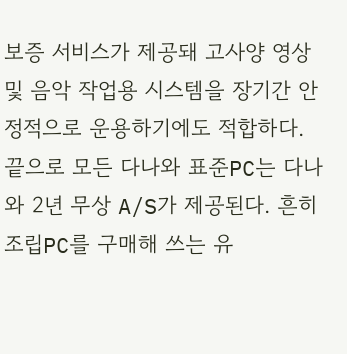보증 서비스가 제공돼 고사양 영상 및 음악 작업용 시스템을 장기간 안정적으로 운용하기에도 적합하다.
끝으로 모든 다나와 표준PC는 다나와 2년 무상 A/S가 제공된다. 흔히 조립PC를 구매해 쓰는 유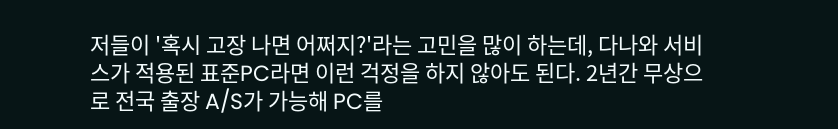저들이 '혹시 고장 나면 어쩌지?'라는 고민을 많이 하는데, 다나와 서비스가 적용된 표준PC라면 이런 걱정을 하지 않아도 된다. 2년간 무상으로 전국 출장 A/S가 가능해 PC를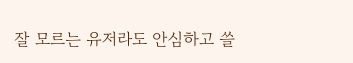잘 모르는 유저라도 안심하고 쓸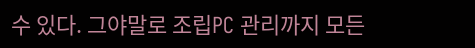수 있다. 그야말로 조립PC 관리까지 모든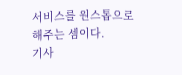서비스를 원스톱으로 해주는 셈이다.
기사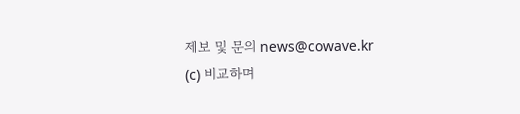제보 및 문의 news@cowave.kr
(c) 비교하며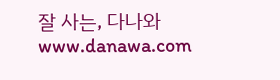잘 사는, 다나와 www.danawa.com